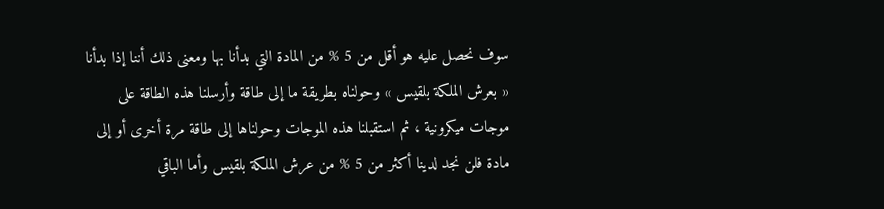سوف نحصل عليه هو أقل من 5 % من المادة التي بدأنا بها ومعنى ذلك أننا إذا بدأنا « بعرش الملكة بلقيس » وحولناه بطريقة ما إلى طاقة وأرسلنا هذه الطاقة على موجات ميكرونية ، ثم استقبلنا هذه الموجات وحولناها إلى طاقة مرة أخرى أو إلى مادة فلن نجد لدينا أكثر من 5 % من عرش الملكة بلقيس وأما الباقي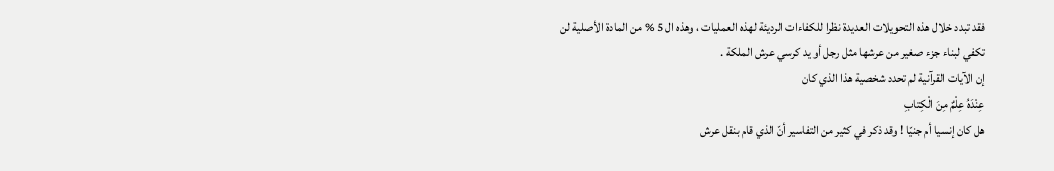فقد تبدد خلال هذه التحويلات العديدة نظرا للكفاءات الرديئة لهذه العمليات ، وهذه ال 5 % من المادة الأصلية لن تكفي لبناء جزء صغير من عرشها مثل رجل أو يد كرسي عرش الملكة .
إن الآيات القرآنية لم تحدد شخصية هذا الذي كان
عِنْدَهُ عِلْمٌ مِنَ الْكِتابِ
هل كان إنسيا أم جنيّا ! وقد ذكر في كثير من التفاسير أنّ الذي قام بنقل عرش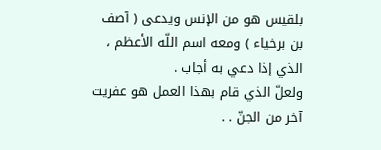بلقيس هو من الإنس ويدعى ( آصف بن برخياء ) ومعه اسم اللّه الأعظم ، الذي إذا دعي به أجاب .
ولعلّ الذي قام بهذا العمل هو عفريت آخر من الجنّ . .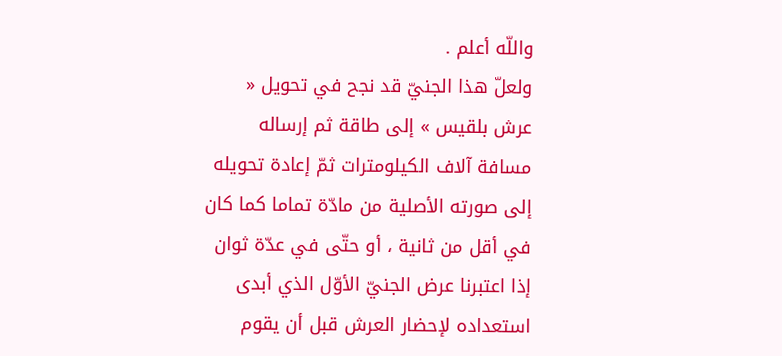واللّه أعلم .
ولعلّ هذا الجنيّ قد نجح في تحويل « عرش بلقيس » إلى طاقة ثم إرساله مسافة آلاف الكيلومترات ثمّ إعادة تحويله إلى صورته الأصلية من مادّة تماما كما كان في أقل من ثانية ، أو حتّى في عدّة ثوان إذا اعتبرنا عرض الجنيّ الأوّل الذي أبدى استعداده لإحضار العرش قبل أن يقوم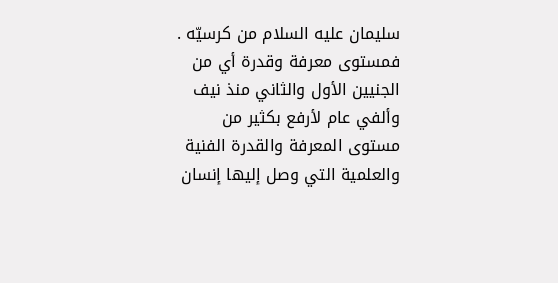سليمان عليه السلام من كرسيّه .
فمستوى معرفة وقدرة أي من الجنيين الأول والثاني منذ نيف وألفي عام لأرفع بكثير من مستوى المعرفة والقدرة الفنية والعلمية التي وصل إليها إنسان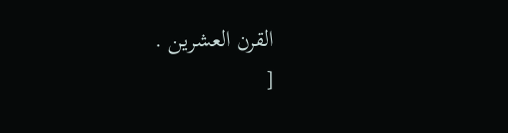القرن العشرين .
[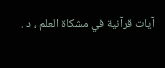آيات قرآنية في مشكاة العلم ، د .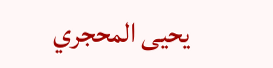يحيى المحجري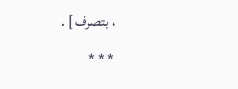، بتصرف ] .
* * *